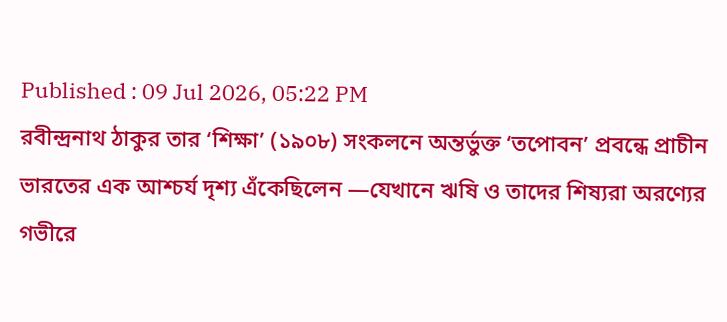Published : 09 Jul 2026, 05:22 PM
রবীন্দ্রনাথ ঠাকুর তার ‘শিক্ষা’ (১৯০৮) সংকলনে অন্তর্ভুক্ত ‘তপোবন’ প্রবন্ধে প্রাচীন ভারতের এক আশ্চর্য দৃশ্য এঁকেছিলেন —যেখানে ঋষি ও তাদের শিষ্যরা অরণ্যের গভীরে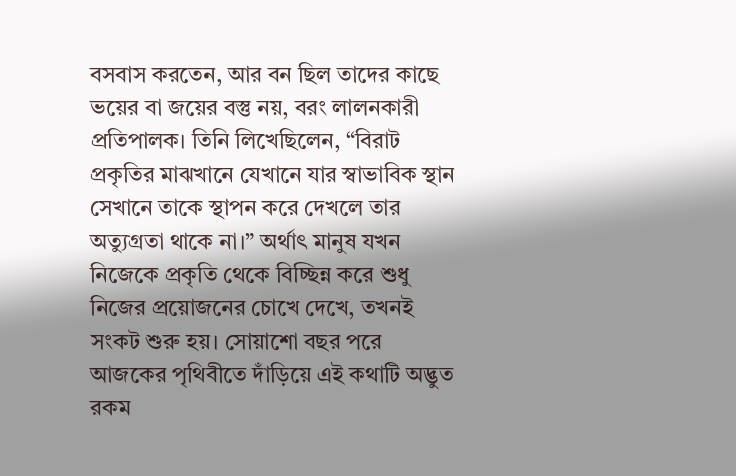বসবাস করতেন, আর বন ছিল তাদের কাছে ভয়ের বা জয়ের বস্তু নয়, বরং লালনকারী প্রতিপালক। তিনি লিখেছিলেন, “বিরাট প্রকৃতির মাঝখানে যেখানে যার স্বাভাবিক স্থান সেখানে তাকে স্থাপন করে দেখলে তার অত্যুগ্রতা থাকে না।” অর্থাৎ মানুষ যখন নিজেকে প্রকৃতি থেকে বিচ্ছিন্ন করে শুধু নিজের প্রয়োজনের চোখে দেখে, তখনই সংকট শুরু হয়। সোয়াশো বছর পরে আজকের পৃথিবীতে দাঁড়িয়ে এই কথাটি অদ্ভুত রকম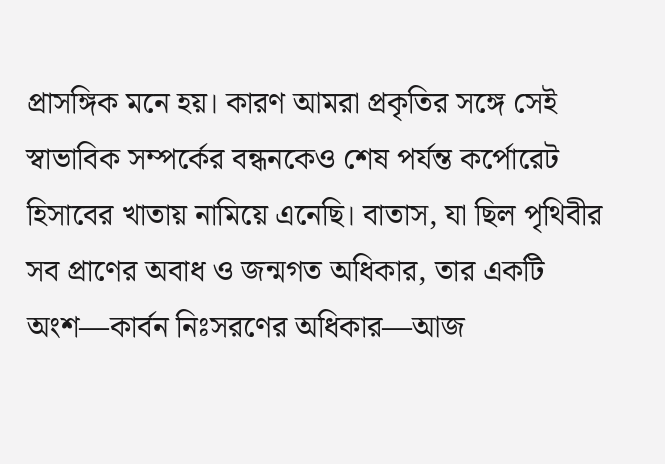প্রাসঙ্গিক মনে হয়। কারণ আমরা প্রকৃতির সঙ্গে সেই স্বাভাবিক সম্পর্কের বন্ধনকেও শেষ পর্যন্ত কর্পোরেট হিসাবের খাতায় নামিয়ে এনেছি। বাতাস, যা ছিল পৃথিবীর সব প্রাণের অবাধ ও জন্মগত অধিকার, তার একটি অংশ—কার্বন নিঃসরণের অধিকার—আজ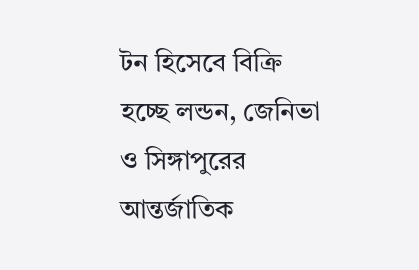টন হিসেবে বিক্রি হচ্ছে লন্ডন, জেনিভা ও সিঙ্গাপুরের আন্তর্জাতিক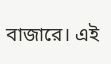বাজারে। এই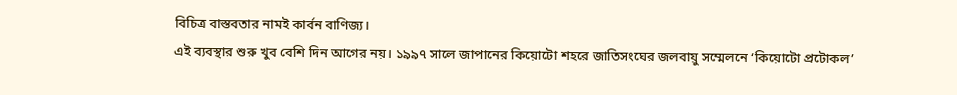বিচিত্র বাস্তবতার নামই কার্বন বাণিজ্য।
এই ব্যবস্থার শুরু খুব বেশি দিন আগের নয়। ১৯৯৭ সালে জাপানের কিয়োটো শহরে জাতিসংঘের জলবায়ু সম্মেলনে ‘কিয়োটো প্রটোকল’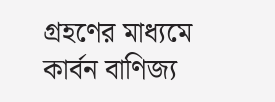গ্রহণের মাধ্যমে কার্বন বাণিজ্য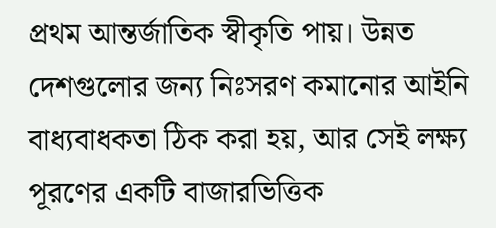প্রথম আন্তর্জাতিক স্বীকৃতি পায়। উন্নত দেশগুলোর জন্য নিঃসরণ কমানোর আইনি বাধ্যবাধকতা ঠিক করা হয়, আর সেই লক্ষ্য পূরণের একটি বাজারভিত্তিক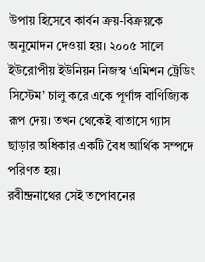উপায় হিসেবে কার্বন ক্রয়-বিক্রয়কে অনুমোদন দেওয়া হয়। ২০০৫ সালে ইউরোপীয় ইউনিয়ন নিজস্ব ‘এমিশন ট্রেডিং সিস্টেম’ চালু করে একে পূর্ণাঙ্গ বাণিজ্যিক রূপ দেয়। তখন থেকেই বাতাসে গ্যাস ছাড়ার অধিকার একটি বৈধ আর্থিক সম্পদে পরিণত হয়।
রবীন্দ্রনাথের সেই তপোবনের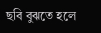ছবি বুঝতে হলে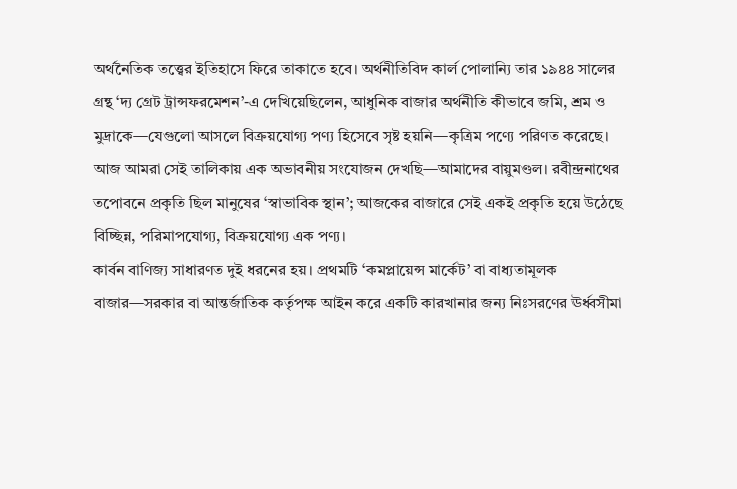অর্থনৈতিক তত্ত্বের ইতিহাসে ফিরে তাকাতে হবে। অর্থনীতিবিদ কার্ল পোলান্যি তার ১৯৪৪ সালের গ্রন্থ ‘দ্য গ্রেট ট্রান্সফরমেশন’-এ দেখিয়েছিলেন, আধুনিক বাজার অর্থনীতি কীভাবে জমি, শ্রম ও মুদ্রাকে—যেগুলো আসলে বিক্রয়যোগ্য পণ্য হিসেবে সৃষ্ট হয়নি—কৃত্রিম পণ্যে পরিণত করেছে। আজ আমরা সেই তালিকায় এক অভাবনীয় সংযোজন দেখছি—আমাদের বায়ুমণ্ডল। রবীন্দ্রনাথের তপোবনে প্রকৃতি ছিল মানুষের ‘স্বাভাবিক স্থান’; আজকের বাজারে সেই একই প্রকৃতি হয়ে উঠেছে বিচ্ছিন্ন, পরিমাপযোগ্য, বিক্রয়যোগ্য এক পণ্য।
কার্বন বাণিজ্য সাধারণত দুই ধরনের হয়। প্রথমটি ‘কমপ্লায়েন্স মার্কেট’ বা বাধ্যতামূলক বাজার—সরকার বা আন্তর্জাতিক কর্তৃপক্ষ আইন করে একটি কারখানার জন্য নিঃসরণের ঊর্ধ্বসীমা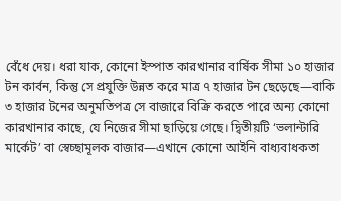বেঁধে দেয়। ধরা যাক, কোনো ইস্পাত কারখানার বার্ষিক সীমা ১০ হাজার টন কার্বন, কিন্তু সে প্রযুক্তি উন্নত করে মাত্র ৭ হাজার টন ছেড়েছে—বাকি ৩ হাজার টনের অনুমতিপত্র সে বাজারে বিক্রি করতে পারে অন্য কোনো কারখানার কাছে, যে নিজের সীমা ছাড়িয়ে গেছে। দ্বিতীয়টি ‘ভলান্টারি মার্কেট’ বা স্বেচ্ছামূলক বাজার—এখানে কোনো আইনি বাধ্যবাধকতা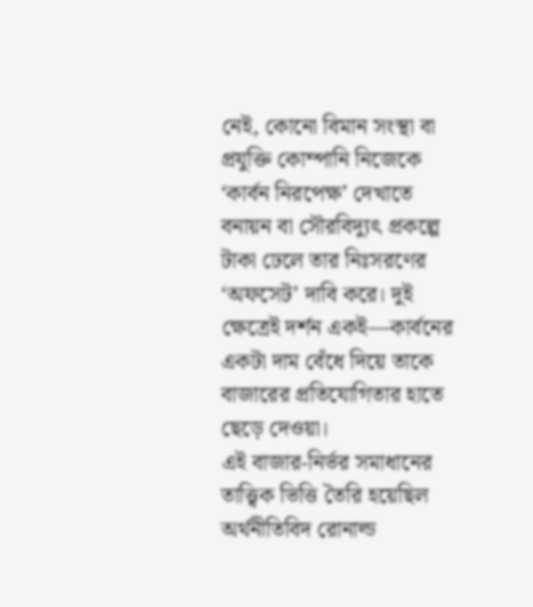নেই, কোনো বিমান সংস্থা বা প্রযুক্তি কোম্পানি নিজেকে ‘কার্বন নিরপেক্ষ’ দেখাতে বনায়ন বা সৌরবিদ্যুৎ প্রকল্পে টাকা ঢেলে তার নিঃসরণের ‘অফসেট’ দাবি করে। দুই ক্ষেত্রেই দর্শন একই—কার্বনের একটা দাম বেঁধে দিয়ে তাকে বাজারের প্রতিযোগিতার হাতে ছেড়ে দেওয়া।
এই বাজার-নির্ভর সমাধানের তাত্ত্বিক ভিত্তি তৈরি হয়েছিল অর্থনীতিবিদ রোনাল্ড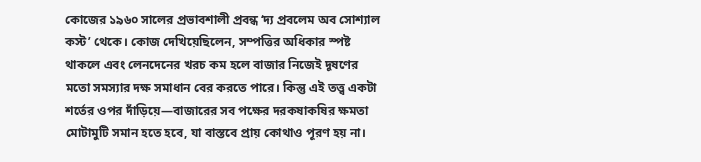কোজের ১৯৬০ সালের প্রভাবশালী প্রবন্ধ ‘দ্য প্রবলেম অব সোশ্যাল কস্ট’ থেকে। কোজ দেখিয়েছিলেন, সম্পত্তির অধিকার স্পষ্ট থাকলে এবং লেনদেনের খরচ কম হলে বাজার নিজেই দূষণের মতো সমস্যার দক্ষ সমাধান বের করতে পারে। কিন্তু এই তত্ত্ব একটা শর্তের ওপর দাঁড়িয়ে—বাজারের সব পক্ষের দরকষাকষির ক্ষমতা মোটামুটি সমান হতে হবে, যা বাস্তবে প্রায় কোথাও পূরণ হয় না।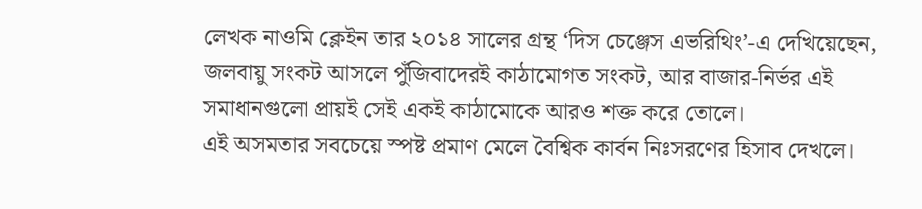লেখক নাওমি ক্লেইন তার ২০১৪ সালের গ্রন্থ ‘দিস চেঞ্জেস এভরিথিং’-এ দেখিয়েছেন, জলবায়ু সংকট আসলে পুঁজিবাদেরই কাঠামোগত সংকট, আর বাজার-নির্ভর এই সমাধানগুলো প্রায়ই সেই একই কাঠামোকে আরও শক্ত করে তোলে।
এই অসমতার সবচেয়ে স্পষ্ট প্রমাণ মেলে বৈশ্বিক কার্বন নিঃসরণের হিসাব দেখলে।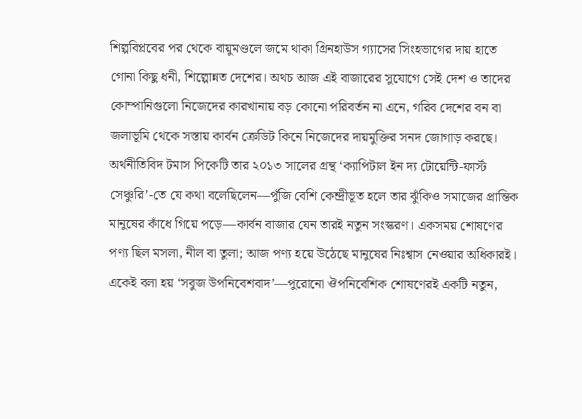শিল্পবিপ্লবের পর থেকে বায়ুমণ্ডলে জমে থাকা গ্রিনহাউস গ্যাসের সিংহভাগের দায় হাতে গোনা কিছু ধনী, শিল্পোন্নত দেশের। অথচ আজ এই বাজারের সুযোগে সেই দেশ ও তাদের কোম্পানিগুলো নিজেদের কারখানায় বড় কোনো পরিবর্তন না এনে, গরিব দেশের বন বা জলাভূমি থেকে সস্তায় কার্বন ক্রেডিট কিনে নিজেদের দায়মুক্তির সনদ জোগাড় করছে। অর্থনীতিবিদ টমাস পিকেটি তার ২০১৩ সালের গ্রন্থ ‘ক্যাপিটাল ইন দ্য টোয়েন্টি-ফার্স্ট সেঞ্চুরি’-তে যে কথা বলেছিলেন—পুঁজি বেশি কেন্দ্রীভূত হলে তার ঝুঁকিও সমাজের প্রান্তিক মানুষের কাঁধে গিয়ে পড়ে—কার্বন বাজার যেন তারই নতুন সংস্করণ। একসময় শোষণের পণ্য ছিল মসলা, নীল বা তুলা; আজ পণ্য হয়ে উঠেছে মানুষের নিঃশ্বাস নেওয়ার অধিকারই। একেই বলা হয় ‘সবুজ উপনিবেশবাদ’—পুরোনো ঔপনিবেশিক শোষণেরই একটি নতুন,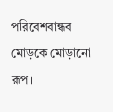পরিবেশবান্ধব মোড়কে মোড়ানো রূপ।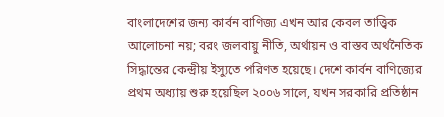বাংলাদেশের জন্য কার্বন বাণিজ্য এখন আর কেবল তাত্ত্বিক আলোচনা নয়; বরং জলবায়ু নীতি, অর্থায়ন ও বাস্তব অর্থনৈতিক সিদ্ধান্তের কেন্দ্রীয় ইস্যুতে পরিণত হয়েছে। দেশে কার্বন বাণিজ্যের প্রথম অধ্যায় শুরু হয়েছিল ২০০৬ সালে, যখন সরকারি প্রতিষ্ঠান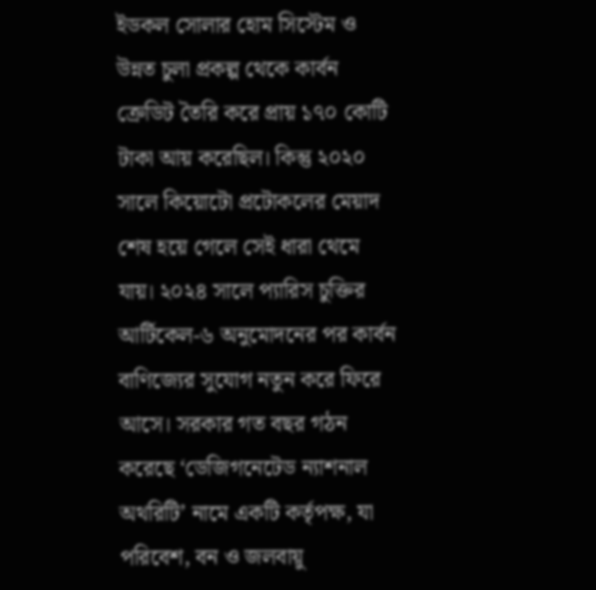ইডকল সোলার হোম সিস্টেম ও উন্নত চুলা প্রকল্প থেকে কার্বন ক্রেডিট তৈরি করে প্রায় ১৭০ কোটি টাকা আয় করেছিল। কিন্তু ২০২০ সালে কিয়োটো প্রটোকলের মেয়াদ শেষ হয়ে গেলে সেই ধারা থেমে যায়। ২০২৪ সালে প্যারিস চুক্তির আর্টিকেল-৬ অনুমোদনের পর কার্বন বাণিজ্যের সুযোগ নতুন করে ফিরে আসে। সরকার গত বছর গঠন করেছে ‘ডেজিগনেটেড ন্যাশনাল অথরিটি’ নামে একটি কর্তৃপক্ষ, যা পরিবেশ, বন ও জলবায়ু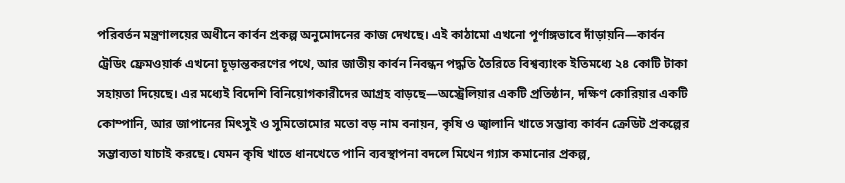পরিবর্তন মন্ত্রণালয়ের অধীনে কার্বন প্রকল্প অনুমোদনের কাজ দেখছে। এই কাঠামো এখনো পূর্ণাঙ্গভাবে দাঁড়ায়নি—কার্বন ট্রেডিং ফ্রেমওয়ার্ক এখনো চূড়ান্তকরণের পথে, আর জাতীয় কার্বন নিবন্ধন পদ্ধতি তৈরিতে বিশ্বব্যাংক ইতিমধ্যে ২৪ কোটি টাকা সহায়তা দিয়েছে। এর মধ্যেই বিদেশি বিনিয়োগকারীদের আগ্রহ বাড়ছে—অস্ট্রেলিয়ার একটি প্রতিষ্ঠান, দক্ষিণ কোরিয়ার একটি কোম্পানি, আর জাপানের মিৎসুই ও সুমিতোমোর মতো বড় নাম বনায়ন, কৃষি ও জ্বালানি খাতে সম্ভাব্য কার্বন ক্রেডিট প্রকল্পের সম্ভাব্যতা যাচাই করছে। যেমন কৃষি খাতে ধানখেতে পানি ব্যবস্থাপনা বদলে মিথেন গ্যাস কমানোর প্রকল্প,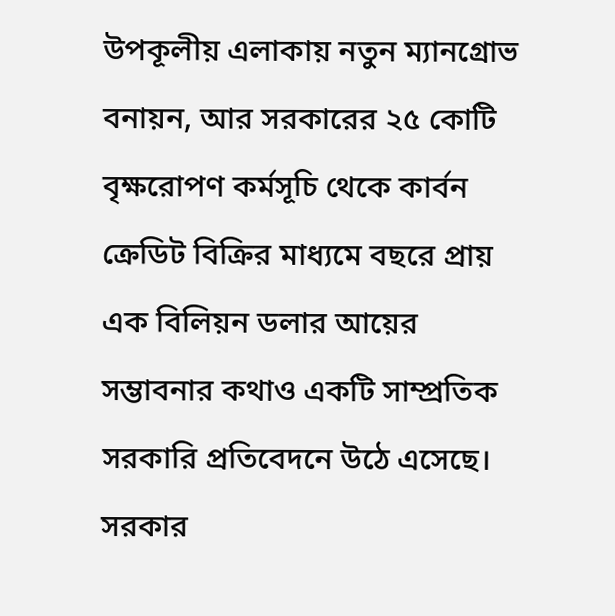উপকূলীয় এলাকায় নতুন ম্যানগ্রোভ বনায়ন, আর সরকারের ২৫ কোটি বৃক্ষরোপণ কর্মসূচি থেকে কার্বন ক্রেডিট বিক্রির মাধ্যমে বছরে প্রায় এক বিলিয়ন ডলার আয়ের সম্ভাবনার কথাও একটি সাম্প্রতিক সরকারি প্রতিবেদনে উঠে এসেছে। সরকার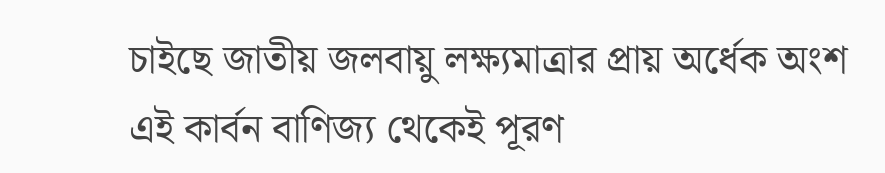চাইছে জাতীয় জলবায়ু লক্ষ্যমাত্রার প্রায় অর্ধেক অংশ এই কার্বন বাণিজ্য থেকেই পূরণ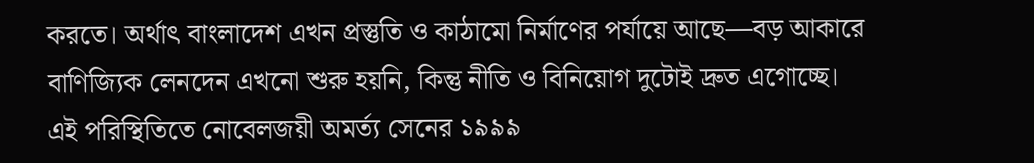করতে। অর্থাৎ বাংলাদেশ এখন প্রস্তুতি ও কাঠামো নির্মাণের পর্যায়ে আছে—বড় আকারে বাণিজ্যিক লেনদেন এখনো শুরু হয়নি, কিন্তু নীতি ও বিনিয়োগ দুটোই দ্রুত এগোচ্ছে।
এই পরিস্থিতিতে নোবেলজয়ী অমর্ত্য সেনের ১৯৯৯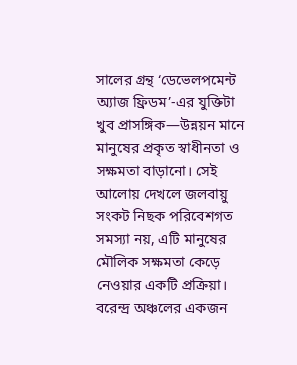সালের গ্রন্থ ‘ডেভেলপমেন্ট অ্যাজ ফ্রিডম’-এর যুক্তিটা খুব প্রাসঙ্গিক—উন্নয়ন মানে মানুষের প্রকৃত স্বাধীনতা ও সক্ষমতা বাড়ানো। সেই আলোয় দেখলে জলবায়ু সংকট নিছক পরিবেশগত সমস্যা নয়, এটি মানুষের মৌলিক সক্ষমতা কেড়ে নেওয়ার একটি প্রক্রিয়া। বরেন্দ্র অঞ্চলের একজন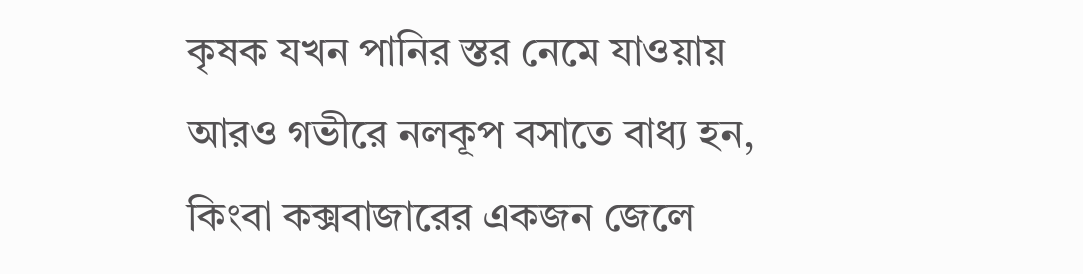কৃষক যখন পানির স্তর নেমে যাওয়ায় আরও গভীরে নলকূপ বসাতে বাধ্য হন, কিংবা কক্সবাজারের একজন জেলে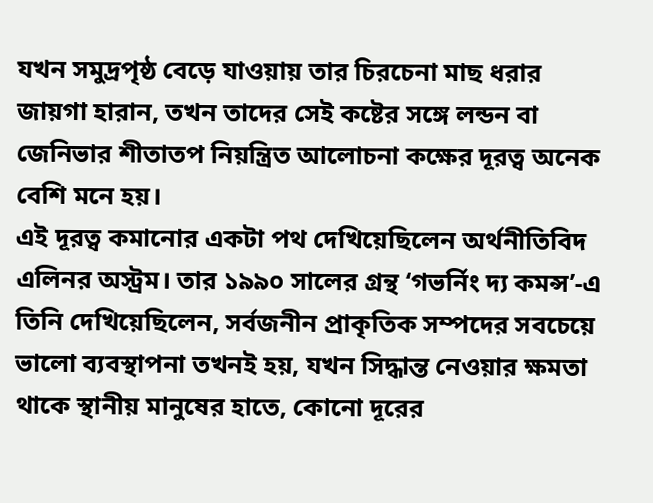যখন সমুদ্রপৃষ্ঠ বেড়ে যাওয়ায় তার চিরচেনা মাছ ধরার জায়গা হারান, তখন তাদের সেই কষ্টের সঙ্গে লন্ডন বা জেনিভার শীতাতপ নিয়ন্ত্রিত আলোচনা কক্ষের দূরত্ব অনেক বেশি মনে হয়।
এই দূরত্ব কমানোর একটা পথ দেখিয়েছিলেন অর্থনীতিবিদ এলিনর অস্ট্রম। তার ১৯৯০ সালের গ্রন্থ ‘গভর্নিং দ্য কমন্স’-এ তিনি দেখিয়েছিলেন, সর্বজনীন প্রাকৃতিক সম্পদের সবচেয়ে ভালো ব্যবস্থাপনা তখনই হয়, যখন সিদ্ধান্ত নেওয়ার ক্ষমতা থাকে স্থানীয় মানুষের হাতে, কোনো দূরের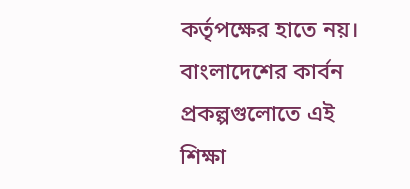কর্তৃপক্ষের হাতে নয়। বাংলাদেশের কার্বন প্রকল্পগুলোতে এই শিক্ষা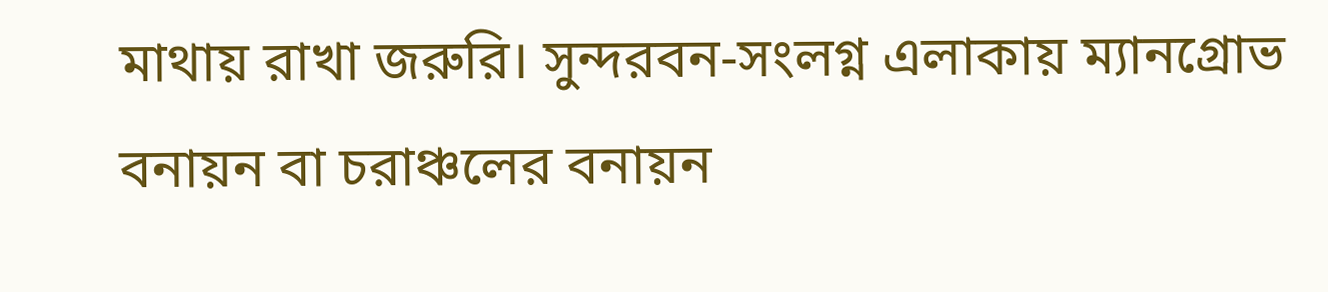মাথায় রাখা জরুরি। সুন্দরবন-সংলগ্ন এলাকায় ম্যানগ্রোভ বনায়ন বা চরাঞ্চলের বনায়ন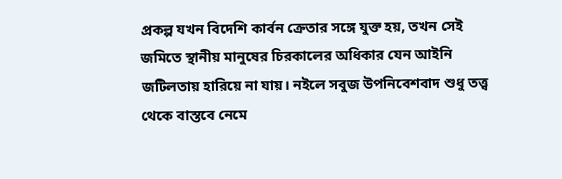প্রকল্প যখন বিদেশি কার্বন ক্রেতার সঙ্গে যুক্ত হয়, তখন সেই জমিতে স্থানীয় মানুষের চিরকালের অধিকার যেন আইনি জটিলতায় হারিয়ে না যায়। নইলে সবুজ উপনিবেশবাদ শুধু তত্ত্ব থেকে বাস্তবে নেমে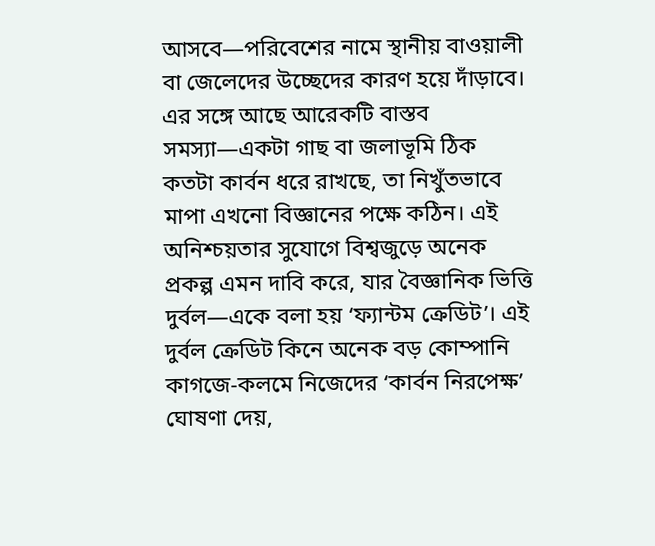আসবে—পরিবেশের নামে স্থানীয় বাওয়ালী বা জেলেদের উচ্ছেদের কারণ হয়ে দাঁড়াবে। এর সঙ্গে আছে আরেকটি বাস্তব সমস্যা—একটা গাছ বা জলাভূমি ঠিক কতটা কার্বন ধরে রাখছে, তা নিখুঁতভাবে মাপা এখনো বিজ্ঞানের পক্ষে কঠিন। এই অনিশ্চয়তার সুযোগে বিশ্বজুড়ে অনেক প্রকল্প এমন দাবি করে, যার বৈজ্ঞানিক ভিত্তি দুর্বল—একে বলা হয় ‘ফ্যান্টম ক্রেডিট’। এই দুর্বল ক্রেডিট কিনে অনেক বড় কোম্পানি কাগজে-কলমে নিজেদের ‘কার্বন নিরপেক্ষ’ ঘোষণা দেয়,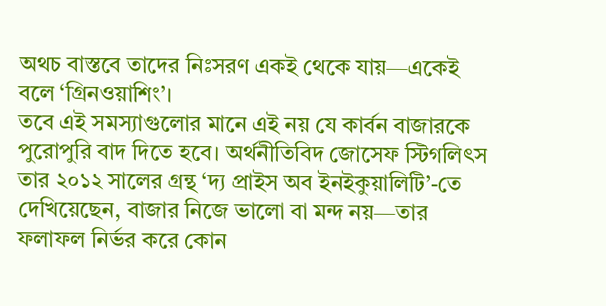অথচ বাস্তবে তাদের নিঃসরণ একই থেকে যায়—একেই বলে ‘গ্রিনওয়াশিং’।
তবে এই সমস্যাগুলোর মানে এই নয় যে কার্বন বাজারকে পুরোপুরি বাদ দিতে হবে। অর্থনীতিবিদ জোসেফ স্টিগলিৎস তার ২০১২ সালের গ্রন্থ ‘দ্য প্রাইস অব ইনইকুয়ালিটি’-তে দেখিয়েছেন, বাজার নিজে ভালো বা মন্দ নয়—তার ফলাফল নির্ভর করে কোন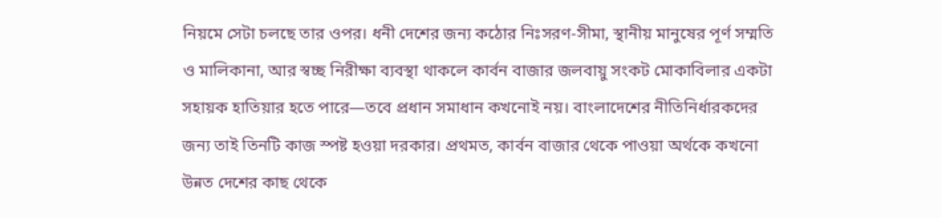নিয়মে সেটা চলছে তার ওপর। ধনী দেশের জন্য কঠোর নিঃসরণ-সীমা, স্থানীয় মানুষের পূর্ণ সম্মতি ও মালিকানা, আর স্বচ্ছ নিরীক্ষা ব্যবস্থা থাকলে কার্বন বাজার জলবায়ু সংকট মোকাবিলার একটা সহায়ক হাতিয়ার হতে পারে—তবে প্রধান সমাধান কখনোই নয়। বাংলাদেশের নীতিনির্ধারকদের জন্য তাই তিনটি কাজ স্পষ্ট হওয়া দরকার। প্রথমত, কার্বন বাজার থেকে পাওয়া অর্থকে কখনো উন্নত দেশের কাছ থেকে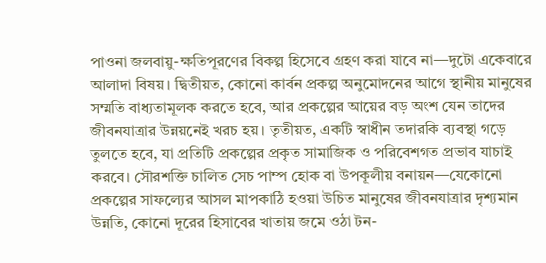পাওনা জলবায়ু-ক্ষতিপূরণের বিকল্প হিসেবে গ্রহণ করা যাবে না—দুটো একেবারে আলাদা বিষয়। দ্বিতীয়ত, কোনো কার্বন প্রকল্প অনুমোদনের আগে স্থানীয় মানুষের সম্মতি বাধ্যতামূলক করতে হবে, আর প্রকল্পের আয়ের বড় অংশ যেন তাদের জীবনযাত্রার উন্নয়নেই খরচ হয়। তৃতীয়ত, একটি স্বাধীন তদারকি ব্যবস্থা গড়ে তুলতে হবে, যা প্রতিটি প্রকল্পের প্রকৃত সামাজিক ও পরিবেশগত প্রভাব যাচাই করবে। সৌরশক্তি চালিত সেচ পাম্প হোক বা উপকূলীয় বনায়ন—যেকোনো প্রকল্পের সাফল্যের আসল মাপকাঠি হওয়া উচিত মানুষের জীবনযাত্রার দৃশ্যমান উন্নতি, কোনো দূরের হিসাবের খাতায় জমে ওঠা টন-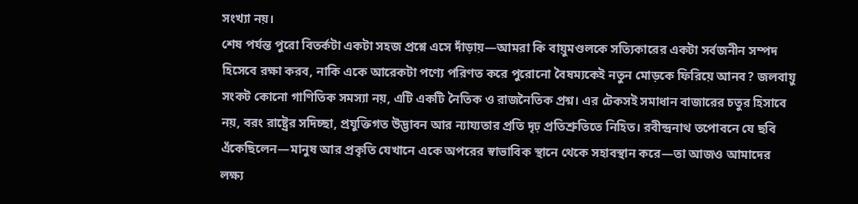সংখ্যা নয়।
শেষ পর্যন্ত পুরো বিতর্কটা একটা সহজ প্রশ্নে এসে দাঁড়ায়—আমরা কি বায়ুমণ্ডলকে সত্যিকারের একটা সর্বজনীন সম্পদ হিসেবে রক্ষা করব, নাকি একে আরেকটা পণ্যে পরিণত করে পুরোনো বৈষম্যকেই নতুন মোড়কে ফিরিয়ে আনব? জলবায়ু সংকট কোনো গাণিতিক সমস্যা নয়, এটি একটি নৈতিক ও রাজনৈতিক প্রশ্ন। এর টেকসই সমাধান বাজারের চতুর হিসাবে নয়, বরং রাষ্ট্রের সদিচ্ছা, প্রযুক্তিগত উদ্ভাবন আর ন্যায্যতার প্রতি দৃঢ় প্রতিশ্রুতিতে নিহিত। রবীন্দ্রনাথ তপোবনে যে ছবি এঁকেছিলেন—মানুষ আর প্রকৃতি যেখানে একে অপরের স্বাভাবিক স্থানে থেকে সহাবস্থান করে—তা আজও আমাদের লক্ষ্য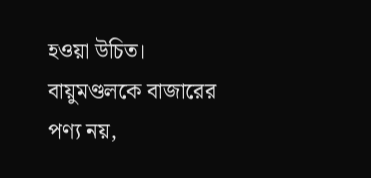হওয়া উচিত। বায়ুমণ্ডলকে বাজারের পণ্য নয়,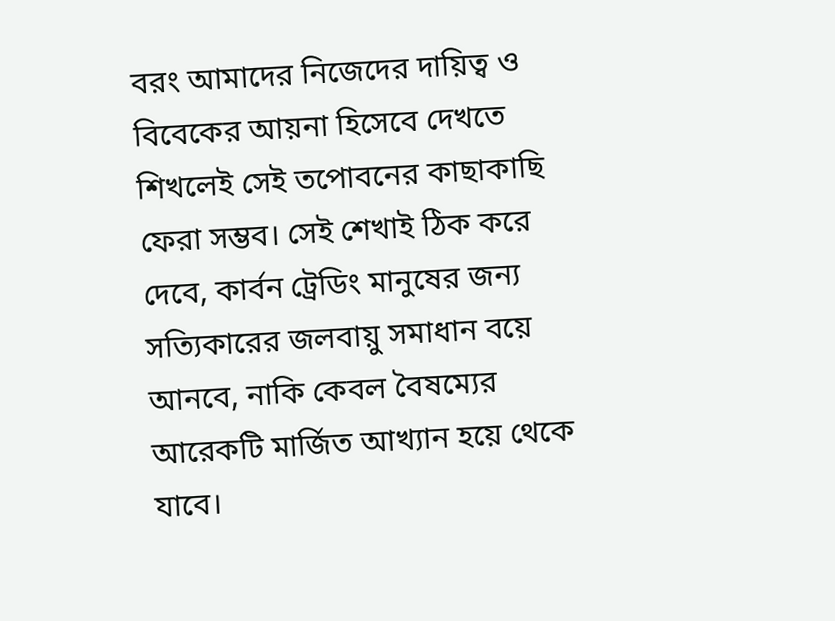বরং আমাদের নিজেদের দায়িত্ব ও বিবেকের আয়না হিসেবে দেখতে শিখলেই সেই তপোবনের কাছাকাছি ফেরা সম্ভব। সেই শেখাই ঠিক করে দেবে, কার্বন ট্রেডিং মানুষের জন্য সত্যিকারের জলবায়ু সমাধান বয়ে আনবে, নাকি কেবল বৈষম্যের আরেকটি মার্জিত আখ্যান হয়ে থেকে যাবে।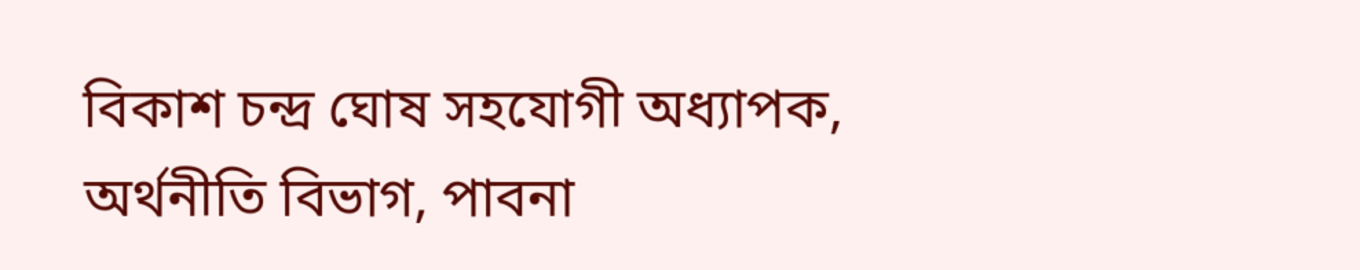বিকাশ চন্দ্র ঘোষ সহযোগী অধ্যাপক, অর্থনীতি বিভাগ, পাবনা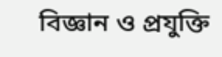বিজ্ঞান ও প্রযুক্তি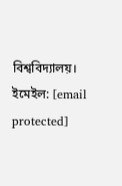বিশ্ববিদ্যালয়। ইমেইল: [email protected]